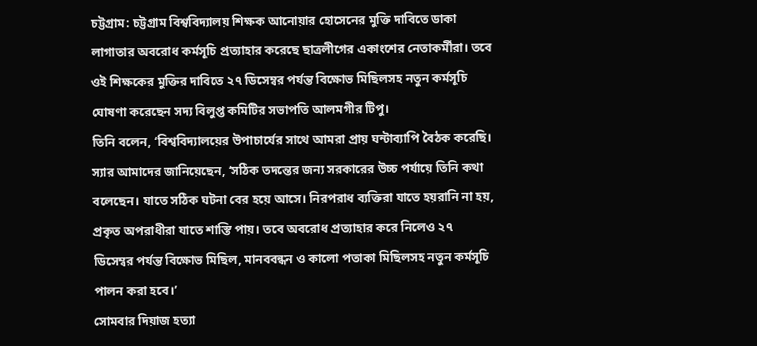চট্টগ্রাম: চট্টগ্রাম বিশ্ববিদ্যালয় শিক্ষক আনোয়ার হোসেনের মুক্তি দাবিতে ডাকা লাগাতার অবরোধ কর্মসূচি প্রত্যাহার করেছে ছাত্রলীগের একাংশের নেতাকর্মীরা। তবে ওই শিক্ষকের মুক্তির দাবিতে ২৭ ডিসেম্বর পর্যন্ত বিক্ষোভ মিছিলসহ নতুন কর্মসূচি ঘোষণা করেছেন সদ্য বিলুপ্ত কমিটির সভাপতি আলমগীর টিপু।
তিনি বলেন, ‘বিশ্ববিদ্যালয়ের উপাচার্যের সাথে আমরা প্রায় ঘন্টাব্যাপি বৈঠক করেছি। স্যার আমাদের জানিয়েছেন, ‘সঠিক তদন্তের জন্য সরকারের উচ্চ পর্যায়ে তিনি কথা বলেছেন। যাতে সঠিক ঘটনা বের হয়ে আসে। নিরপরাধ ব্যক্তিরা যাতে হয়রানি না হয়, প্রকৃত অপরাধীরা যাতে শাস্তি পায়। তবে অবরোধ প্রত্যাহার করে নিলেও ২৭ ডিসেম্বর পর্যন্ত বিক্ষোভ মিছিল, মানববন্ধন ও কালো পতাকা মিছিলসহ নতুন কর্মসূচি পালন করা হবে।’
সোমবার দিয়াজ হত্যা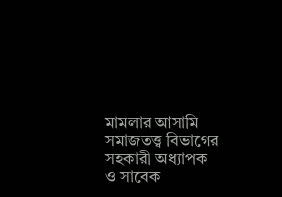মামলার আসামি সমাজতত্ত্ব বিভাগের সহকারী অধ্যাপক ও সাবেক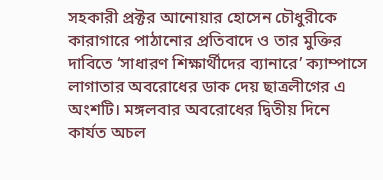সহকারী প্রক্টর আনোয়ার হোসেন চৌধুরীকে কারাগারে পাঠানোর প্রতিবাদে ও তার মুক্তির দাবিতে ‘সাধারণ শিক্ষার্থীদের ব্যানারে’ ক্যাম্পাসে লাগাতার অবরোধের ডাক দেয় ছাত্রলীগের এ অংশটি। মঙ্গলবার অবরোধের দ্বিতীয় দিনে কার্যত অচল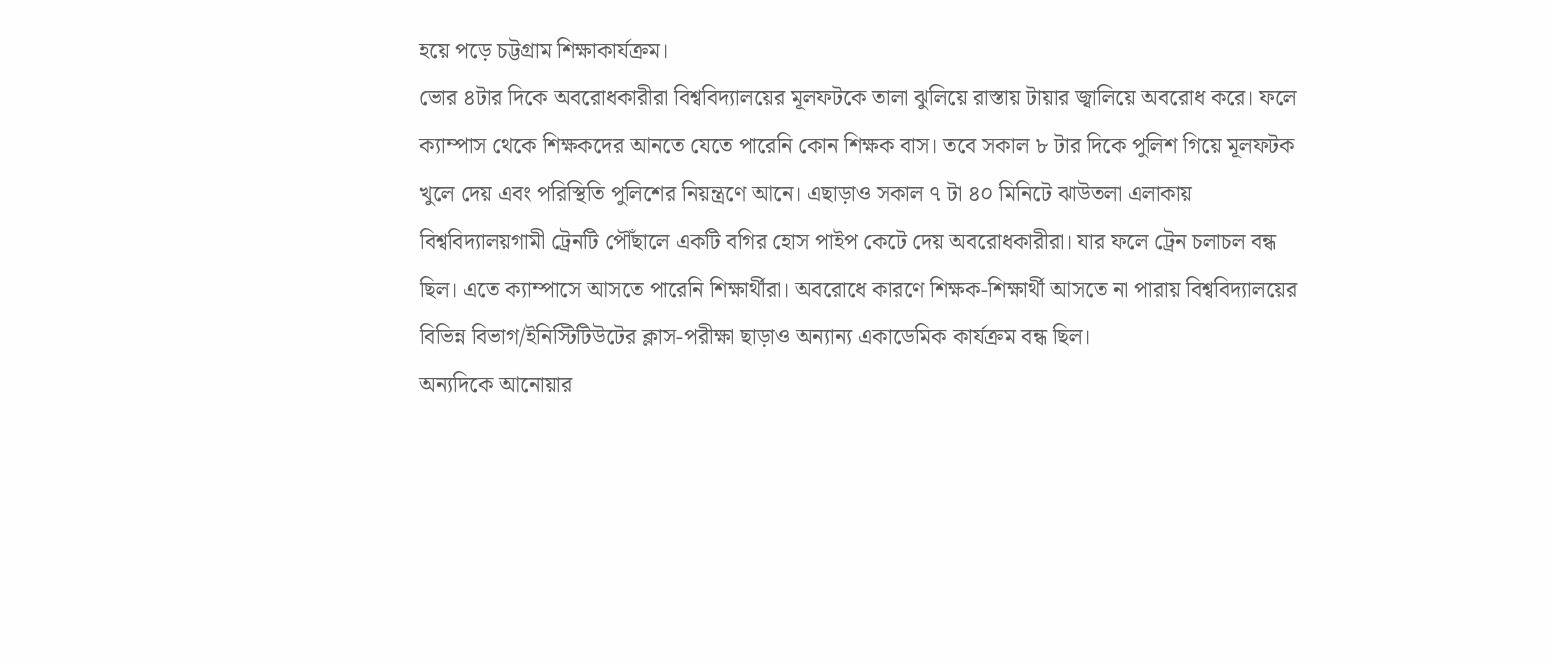হয়ে পড়ে চট্টগ্রাম শিক্ষাকার্যক্রম।
ভোর ৪টার দিকে অবরোধকারীরা বিশ্ববিদ্যালয়ের মূলফটকে তালা ঝুলিয়ে রাস্তায় টায়ার জ্বালিয়ে অবরোধ করে। ফলে ক্যাম্পাস থেকে শিক্ষকদের আনতে যেতে পারেনি কোন শিক্ষক বাস। তবে সকাল ৮ টার দিকে পুলিশ গিয়ে মূলফটক খুলে দেয় এবং পরিস্থিতি পুলিশের নিয়ন্ত্রণে আনে। এছাড়াও সকাল ৭ টা ৪০ মিনিটে ঝাউতলা এলাকায় বিশ্ববিদ্যালয়গামী ট্রেনটি পৌঁছালে একটি বগির হোস পাইপ কেটে দেয় অবরোধকারীরা। যার ফলে ট্রেন চলাচল বন্ধ ছিল। এতে ক্যাম্পাসে আসতে পারেনি শিক্ষার্থীরা। অবরোধে কারণে শিক্ষক-শিক্ষার্থী আসতে না পারায় বিশ্ববিদ্যালয়ের বিভিন্ন বিভাগ/ইনিস্টিটিউটের ক্লাস-পরীক্ষা ছাড়াও অন্যান্য একাডেমিক কার্যক্রম বন্ধ ছিল।
অন্যদিকে আনোয়ার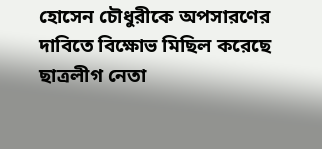হোসেন চৌধুরীকে অপসারণের দাবিতে বিক্ষোভ মিছিল করেছে ছাত্রলীগ নেতা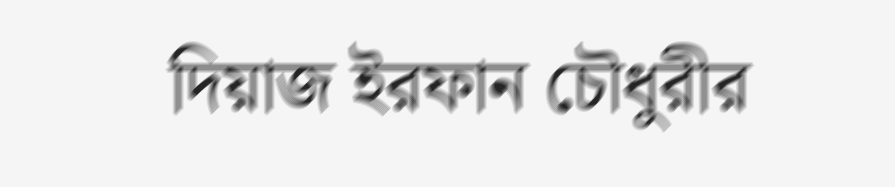দিয়াজ ইরফান চৌধুরীর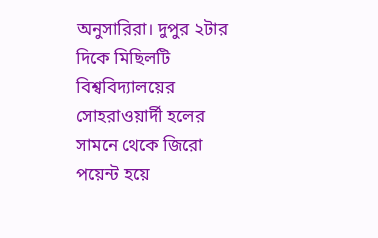অনুসারিরা। দুপুর ২টার দিকে মিছিলটি বিশ্ববিদ্যালয়ের সোহরাওয়ার্দী হলের সামনে থেকে জিরো পয়েন্ট হয়ে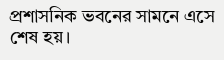প্রশাসনিক ভবনের সামনে এসে শেষ হয়।